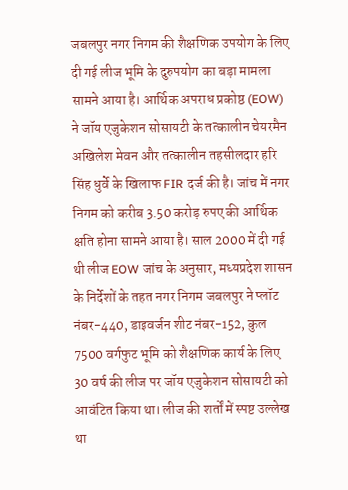जबलपुर नगर निगम की शैक्षणिक उपयोग के लिए दी गई लीज भूमि के दुरुपयोग का बड़ा मामला सामने आया है। आर्थिक अपराध प्रकोष्ठ (EOW) ने जॉय एजुकेशन सोसायटी के तत्कालीन चेयरमैन अखिलेश मेवन और तत्कालीन तहसीलदार हरि सिंह धुर्वे के खिलाफ FIR दर्ज की है। जांच में नगर निगम को करीब 3.50 करोड़ रुपए की आर्थिक क्षति होना सामने आया है। साल 2000 में दी गई थी लीज EOW जांच के अनुसार, मध्यप्रदेश शासन के निर्देशों के तहत नगर निगम जबलपुर ने प्लॉट नंबर-440, डाइवर्जन शीट नंबर-152, कुल 7500 वर्गफुट भूमि को शैक्षणिक कार्य के लिए 30 वर्ष की लीज पर जॉय एजुकेशन सोसायटी को आवंटित किया था। लीज की शर्तों में स्पष्ट उल्लेख था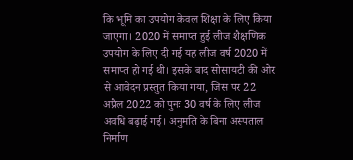कि भूमि का उपयोग केवल शिक्षा के लिए किया जाएगा। 2020 में समाप्त हुई लीज शैक्षणिक उपयोग के लिए दी गई यह लीज वर्ष 2020 में समाप्त हो गई थी। इसके बाद सोसायटी की ओर से आवेदन प्रस्तुत किया गया, जिस पर 22 अप्रैल 2022 को पुनः 30 वर्ष के लिए लीज अवधि बढ़ाई गई। अनुमति के बिना अस्पताल निर्माण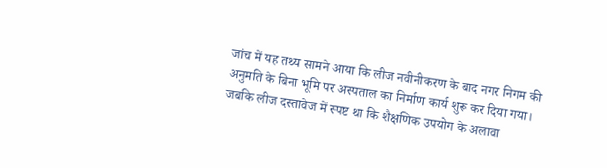जांच में यह तथ्य सामने आया कि लीज नवीनीकरण के बाद नगर निगम की अनुमति के बिना भूमि पर अस्पताल का निर्माण कार्य शुरू कर दिया गया। जबकि लीज दस्तावेज में स्पष्ट था कि शैक्षणिक उपयोग के अलावा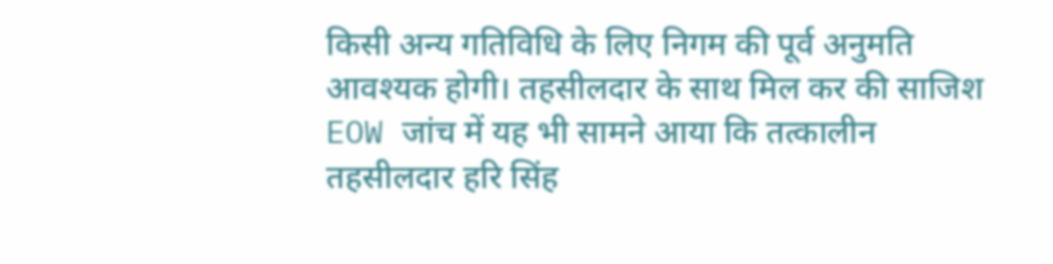किसी अन्य गतिविधि के लिए निगम की पूर्व अनुमति आवश्यक होगी। तहसीलदार के साथ मिल कर की साजिश EOW जांच में यह भी सामने आया कि तत्कालीन तहसीलदार हरि सिंह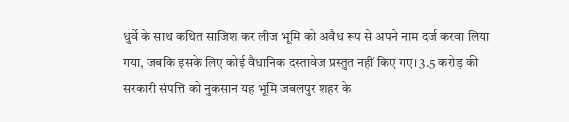धुर्वे के साथ कथित साजिश कर लीज भूमि को अवैध रूप से अपने नाम दर्ज करवा लिया गया, जबकि इसके लिए कोई वैधानिक दस्तावेज प्रस्तुत नहीं किए गए। 3.5 करोड़ की सरकारी संपत्ति को नुकसान यह भूमि जबलपुर शहर के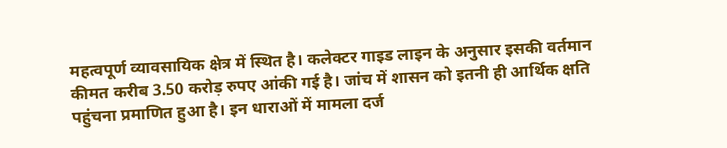महत्वपूर्ण व्यावसायिक क्षेत्र में स्थित है। कलेक्टर गाइड लाइन के अनुसार इसकी वर्तमान कीमत करीब 3.50 करोड़ रुपए आंकी गई है। जांच में शासन को इतनी ही आर्थिक क्षति पहुंचना प्रमाणित हुआ है। इन धाराओं में मामला दर्ज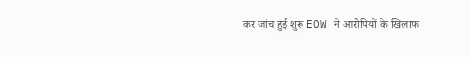कर जांच हुई शुरू EOW ने आरोपियों के खिलाफ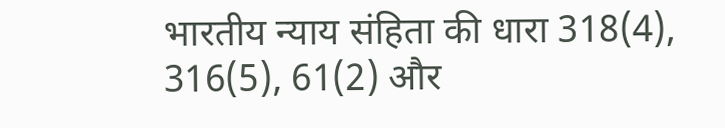भारतीय न्याय संहिता की धारा 318(4), 316(5), 61(2) और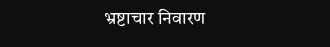भ्रष्टाचार निवारण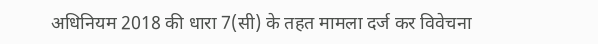अधिनियम 2018 की धारा 7(सी) के तहत मामला दर्ज कर विवेचना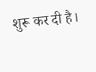शुरू कर दी है।